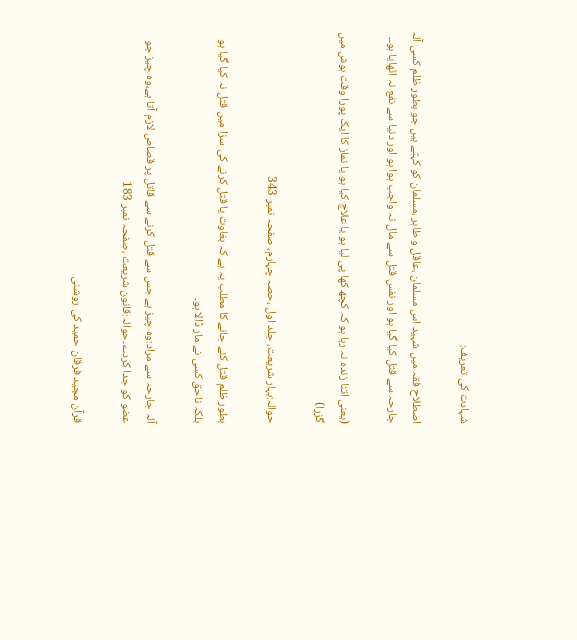شہادت کی تعریف:

اصطلاح فقہ میں شہید اس مسلمان ،عاقل و طاہر ،مسلمان کو کہتے ہیں جو بطور ظلم کسی آلہ جارحہ سے قتل کیا گیا ہو اور نفس قتل سے مال نہ واجب ہوا ہو اور دنیا سے نفع نہ اٹھایا ہو۔۔

(یعنی اتنا زندہ نہ رہا ہو کہ کچھ کھا پی لیا ہو یا علاج کیا ہو یا نماز کا ایک پورا وقت ہوش میں گزرا)

حوالہ:بہار شریعت، جلد اول ،حصہ چہارم، صفحہ نمبر 343

بطور ظلم قتل کئے جانے کا مطلب یہ ہے کہ بغاوت یا قتل کرنے کی سزا میں قتل نہ کیا گیا ہو بلکہ ناحق کسی نے مار ڈالا ہو۔

آلہ جارحہ سے مراد:وہ چیز ہے جس سے قتل کرنے سے قاتل پر قصاص لازم آتا ہے،وہ چیز جو عضو کو جدا کردے۔حوالہ:قانون شریعت ،صفحہ نمبر 183

قرآن مجید فرقان حمید کی روشنی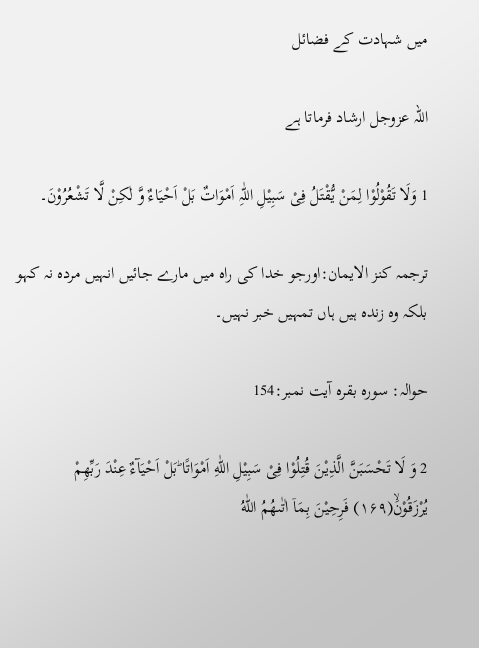میں شہادت کے فضائل

اللہ عزوجل ارشاد فرماتا ہے

1 وَلَا تَقُوْلُوْا لِمَنْ یُّقْتَلُ فِیْ سَبِیْلِ اللّٰہِ اَمْوَاتٌ بَلْ اَحْیَاءٌ وَّ لٰکِنْ لَّا تَشْعُرُوْنَ۔

ترجمہ کنز الایمان:اورجو خدا کی راہ میں مارے جائیں انہیں مردہ نہ کہو بلکہ وہ زندہ ہیں ہاں تمہیں خبر نہیں۔

حوالہ: سورہ بقرہ آیت نمبر:154

2 وَ لَا تَحْسَبَنَّ الَّذِیْنَ قُتِلُوْا فِیْ سَبِیْلِ اللّٰهِ اَمْوَاتًا ؕبَلْ اَحْیَآءٌ عِنْدَ رَبِّهِمْ یُرْزَقُوْنَۙ(۱۶۹) فَرِحِیْنَ بِمَاۤ اٰتٰىهُمُ اللّٰهُ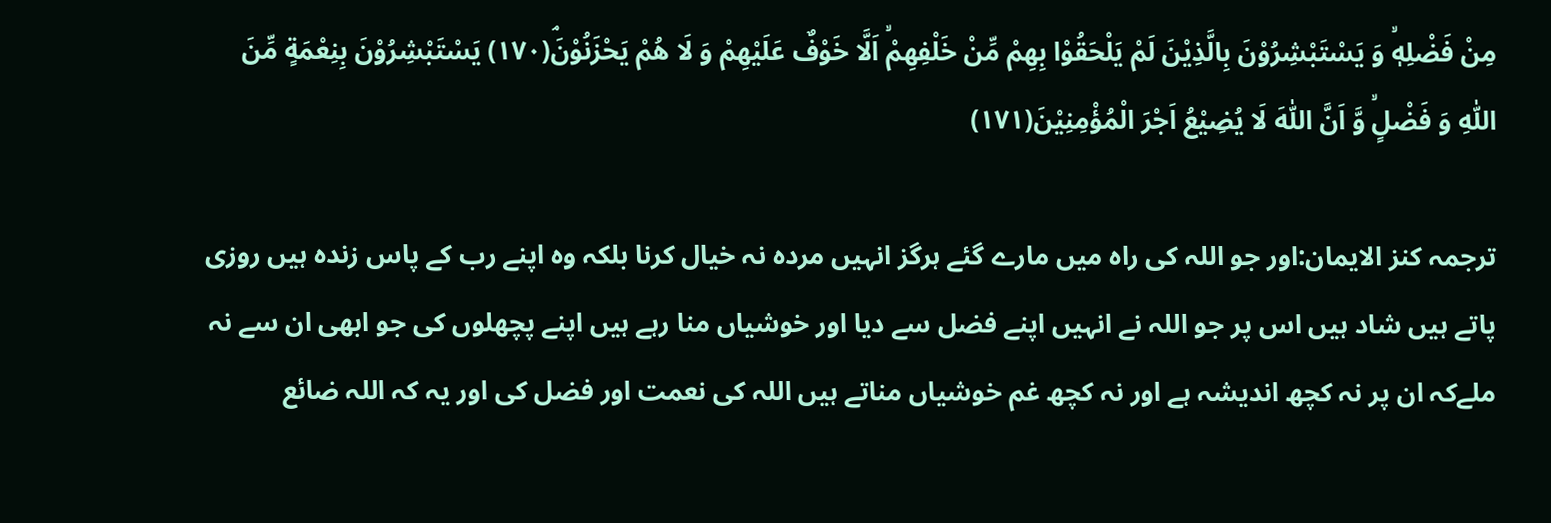مِنْ فَضْلِهٖۙ وَ یَسْتَبْشِرُوْنَ بِالَّذِیْنَ لَمْ یَلْحَقُوْا بِهِمْ مِّنْ خَلْفِهِمْۙ اَلَّا خَوْفٌ عَلَیْهِمْ وَ لَا هُمْ یَحْزَنُوْنَۘ(۱۷۰) یَسْتَبْشِرُوْنَ بِنِعْمَةٍ مِّنَ اللّٰهِ وَ فَضْلٍۙ وَّ اَنَّ اللّٰهَ لَا یُضِیْعُ اَجْرَ الْمُؤْمِنِیْنَ(۱۷۱)

ترجمہ کنز الایمان:اور جو اللہ کی راہ میں مارے گئے ہرگز انہیں مردہ نہ خیال کرنا بلکہ وہ اپنے رب کے پاس زندہ ہیں روزی پاتے ہیں شاد ہیں اس پر جو اللہ نے انہیں اپنے فضل سے دیا اور خوشیاں منا رہے ہیں اپنے پچھلوں کی جو ابھی ان سے نہ ملےکہ ان پر نہ کچھ اندیشہ ہے اور نہ کچھ غم خوشیاں مناتے ہیں اللہ کی نعمت اور فضل کی اور یہ کہ اللہ ضائع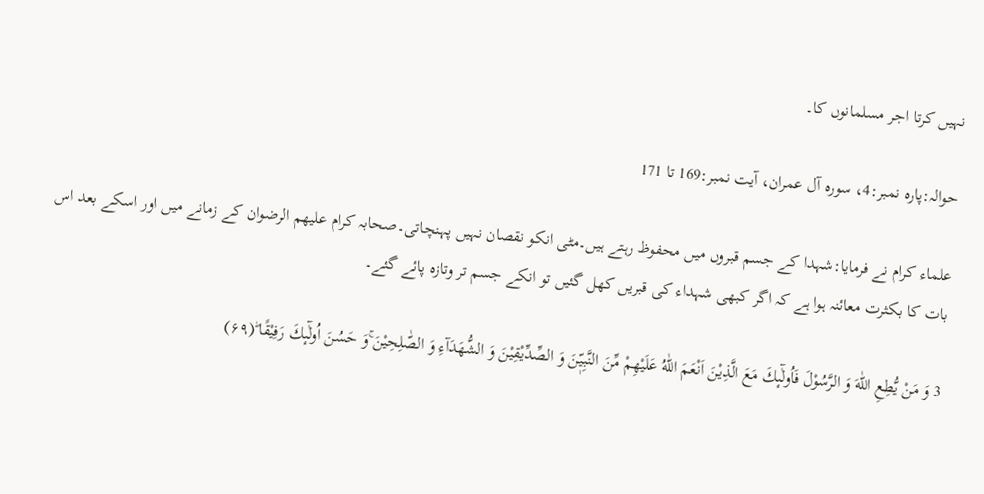نہیں کرتا اجر مسلمانوں کا۔

حوالہ:پارہ نمبر:4، سورہ آل عمران، آیت نمبر:169 تا 171

علماء کرام نے فرمایا:شہدا کے جسم قبروں میں محفوظ رہتے ہیں۔مٹی انکو نقصان نہیں پہنچاتی۔صحابہ کرام علیھم الرضوان کے زمانے میں اور اسکے بعد اس بات کا بکثرت معائنہ ہوا ہے کہ اگر کبھی شہداء کی قبریں کھل گئیں تو انکے جسم تر وتازہ پائے گئے۔

3 وَ مَنْ یُّطِعِ اللّٰهَ وَ الرَّسُوْلَ فَاُولٰٓىٕكَ مَعَ الَّذِیْنَ اَنْعَمَ اللّٰهُ عَلَیْهِمْ مِّنَ النَّبِیّٖنَ وَ الصِّدِّیْقِیْنَ وَ الشُّهَدَآءِ وَ الصّٰلِحِیْنَ ۚوَ حَسُنَ اُولٰٓىٕكَ رَفِیْقًا ؕ(۶۹)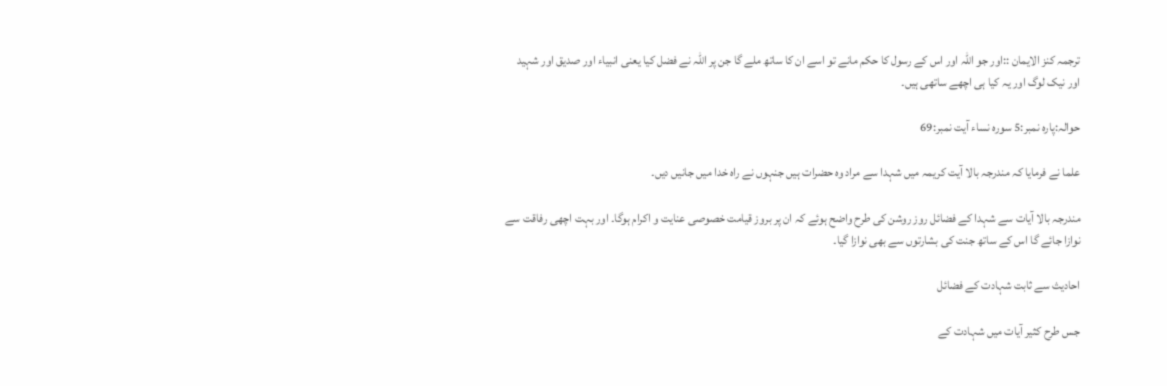ترجمہ کنز الایمان ::اور جو اللہ اور اس کے رسول کا حکم مانے تو اسے ان کا ساتھ ملے گا جن پر اللہ نے فضل کیا یعنی انبیاء اور صدیق اور شہید اور نیک لوگ اور یہ کیا ہی اچھے ساتھی ہیں۔

حوالہ:پارہ نمبر:5 سورہ نساء آیت نمبر:69

علما نے فرمایا کہ مندرجہ بالا آیت کریمہ میں شہدا سے مراد وہ حضرات ہیں جنہوں نے راہ خدا میں جانیں دیں۔

مندرجہ بالا آیات سے شہدا کے فضائل روز روشن کی طرح واضح ہوئے کہ ان پر بروز قیامت خصوصی عنایت و اکرام ہوگا۔ اور بہت اچھی رفاقت سے نوازا جائے گا اس کے ساتھ جنت کی بشارتوں سے بھی نوازا گیا۔

احادیث سے ثابت شہادت کے فضائل

جس طرح کثیر آیات میں شہادت کے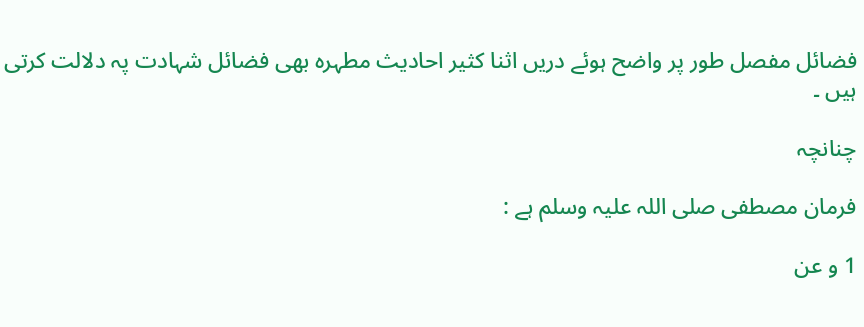فضائل مفصل طور پر واضح ہوئے دریں اثنا کثیر احادیث مطہرہ بھی فضائل شہادت پہ دلالت کرتی ہیں ۔

چنانچہ

فرمان مصطفی صلی اللہ علیہ وسلم ہے :

1 و عن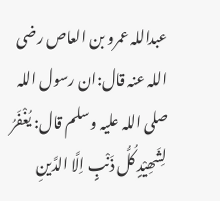عبداللہ عمرو بن العاص رضی اللہ عنہ قال:ان رسول اللہ صلی اللہ علیہ وسلم قال: یُغْفَرُ لِشَھِیْدٍ کُلُّ ذَنْبٍ اِلَّا الدَّینِ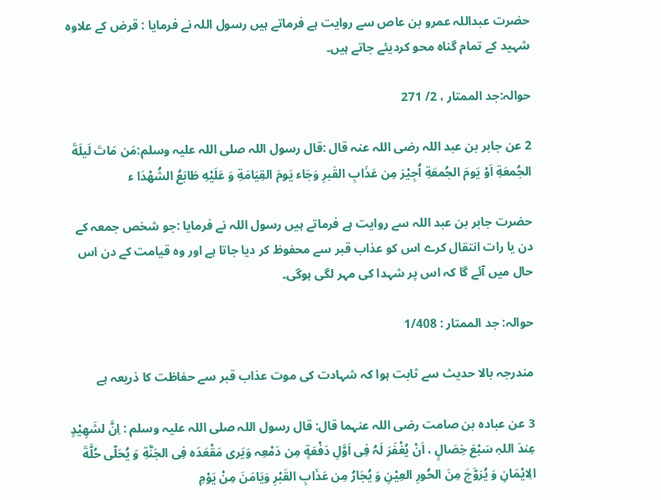حضرت عبداللہ عمرو بن عاص سے روایت ہے فرماتے ہیں رسول اللہ نے فرمایا : قرض کے علاوہ شہید کے تمام گناہ محو کردیئے جاتے ہیں۔

حوالہ:جد الممتار ، 2/ 271

2 عن جابر بن عبد اللہ رضی اللہ عنہ قال :قال رسول اللہ صلی اللہ علیہ وسلم:مَن مَاتَ لَیلَةَ الجُمعَةِ اَوْ یَومَ الجُمعَةِ اُجِیْرَ مِن عَذَابِ القَبرِ وَجَاء یَومَ القِیَامَةِ وَ عَلَيْهِ طَابَعُ الشُهْدَا ء

حضرت جابر بن عبد اللہ سے روایت ہے فرماتے ہیں رسول اللہ نے فرمایا :جو شخص جمعہ کے دن یا رات انتقال کرے اس کو عذاب قبر سے محفوظ کر دیا جاتا ہے اور وہ قیامت کے دن اس حال میں آئے گا کہ اس پر شہدا کی مہر لگی ہوگی۔

حوالہ: جد الممتار : 1/408

مندرجہ بالا حدیث سے ثابت ہوا کہ شہادت کی موت عذاب قبر سے حفاظت کا ذریعہ ہے

3 عن عباده بن صامت رضی اللہ عنہما قال: قال رسول اللہ صلی اللہ علیہ وسلم : اِنَّ لشَھِیْدٍ عِندَ اللہِ سَبْعَ خِصَالٍ ، اَنْ یُغْفَرَ لَہُ فِی اَوَّلِ دَفْعَةٍ مِن دَمْعِہ وَيَری مَقْعَدَہ فِی الجَنَّةِ وَ یُحَلّی حُلَّةَ الِایْمَانِ وَ یُزوَّجَ مِنَ الحُورِ العِیْنِ وَ یُجَارُ مِن عَذَابِ القَبْرِ وَیَامَنَ مِنْ یَوْمِ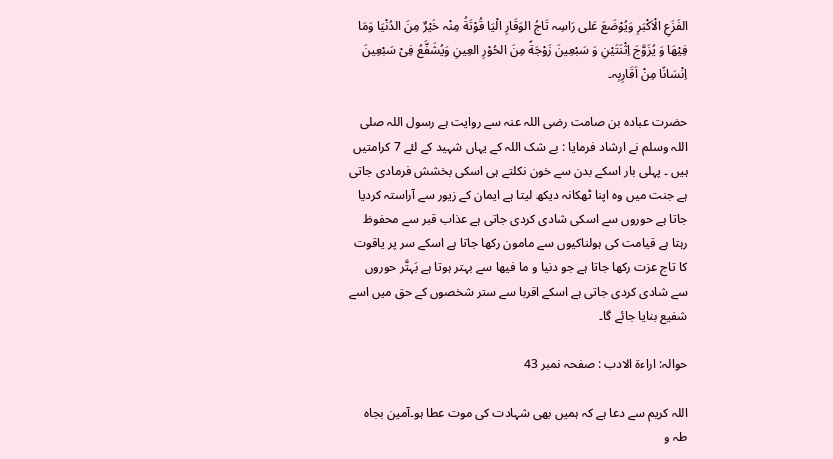الفَزَعِ الْاَکْبَرِ وَیُوْضَعَ عَلی رَاسِہ تَاجُ الوَقَارِ الْیَا قُوْتَةُ مِنْہ خَیْرٌ مِنَ الدُنْیَا وَمَا فِیْھَا وَ یُزَوَّجَ اِثْنَتَیْنِ وَ سَبْعِینَ زَوْجَةً مِنَ الحُوْرِ العِینِ وَیُشَفَّعُ فِیْ سَبْعِینَ اِنْسَانًا مِنْ اَقَارِبِہ۔

حضرت عبادہ بن صامت رضی اللہ عنہ سے روایت ہے رسول اللہ صلی اللہ وسلم نے ارشاد فرمایا : بے شک اللہ کے یہاں شہید کے لئے 7 کرامتیں ہیں ۔ پہلی بار اسکے بدن سے خون نکلتے ہی اسکی بخشش فرمادی جاتی ہے جنت میں وہ اپنا ٹھکانہ دیکھ لیتا ہے ایمان کے زیور سے آراستہ کردیا جاتا ہے حوروں سے اسکی شادی کردی جاتی ہے عذاب قبر سے محفوظ رہتا ہے قیامت کی ہولناکیوں سے مامون رکھا جاتا ہے اسکے سر پر یاقوت کا تاج عزت رکھا جاتا ہے جو دنیا و ما فیھا سے بہتر ہوتا ہے بَہتَّر حوروں سے شادی کردی جاتی ہے اسکے اقربا سے ستر شخصوں کے حق میں اسے شفیع بنایا جائے گا۔

حوالہ: اراءة الادب : صفحہ نمبر 43

اللہ کریم سے دعا ہے کہ ہمیں بھی شہادت کی موت عطا ہو۔آمین بجاہ طہ و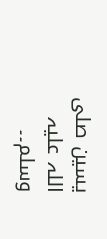یسین صلی اللہ علیہ وسلم۔۔